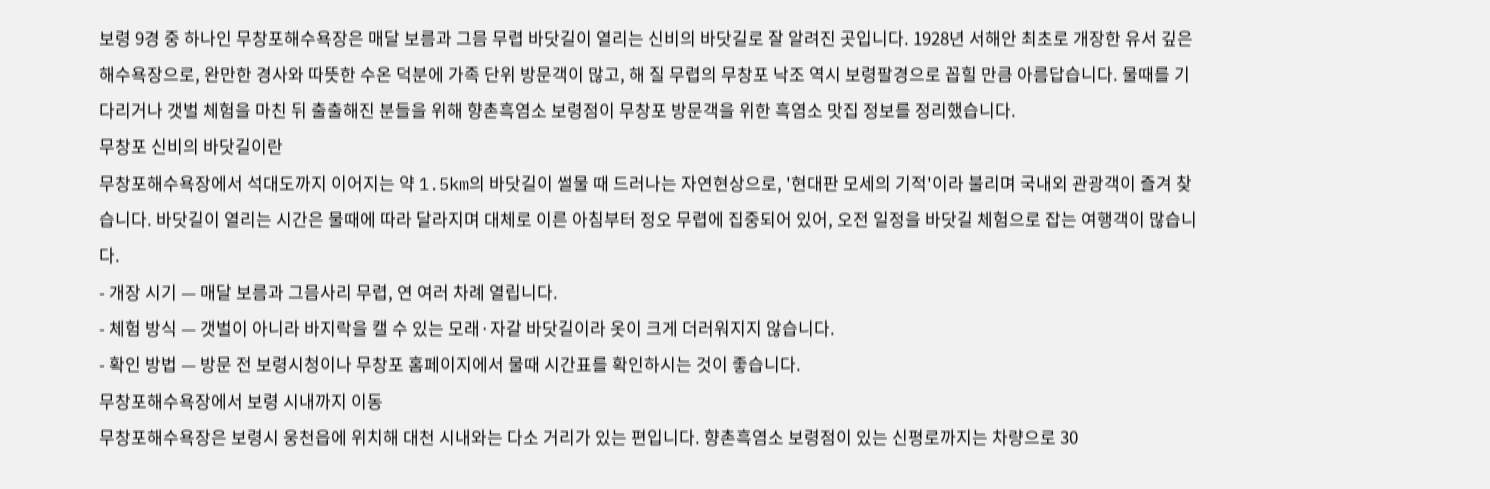보령 9경 중 하나인 무창포해수욕장은 매달 보름과 그믐 무렵 바닷길이 열리는 신비의 바닷길로 잘 알려진 곳입니다. 1928년 서해안 최초로 개장한 유서 깊은 해수욕장으로, 완만한 경사와 따뜻한 수온 덕분에 가족 단위 방문객이 많고, 해 질 무렵의 무창포 낙조 역시 보령팔경으로 꼽힐 만큼 아름답습니다. 물때를 기다리거나 갯벌 체험을 마친 뒤 출출해진 분들을 위해 향촌흑염소 보령점이 무창포 방문객을 위한 흑염소 맛집 정보를 정리했습니다.
무창포 신비의 바닷길이란
무창포해수욕장에서 석대도까지 이어지는 약 1.5km의 바닷길이 썰물 때 드러나는 자연현상으로, '현대판 모세의 기적'이라 불리며 국내외 관광객이 즐겨 찾습니다. 바닷길이 열리는 시간은 물때에 따라 달라지며 대체로 이른 아침부터 정오 무렵에 집중되어 있어, 오전 일정을 바닷길 체험으로 잡는 여행객이 많습니다.
- 개장 시기 — 매달 보름과 그믐사리 무렵, 연 여러 차례 열립니다.
- 체험 방식 — 갯벌이 아니라 바지락을 캘 수 있는 모래·자갈 바닷길이라 옷이 크게 더러워지지 않습니다.
- 확인 방법 — 방문 전 보령시청이나 무창포 홈페이지에서 물때 시간표를 확인하시는 것이 좋습니다.
무창포해수욕장에서 보령 시내까지 이동
무창포해수욕장은 보령시 웅천읍에 위치해 대천 시내와는 다소 거리가 있는 편입니다. 향촌흑염소 보령점이 있는 신평로까지는 차량으로 30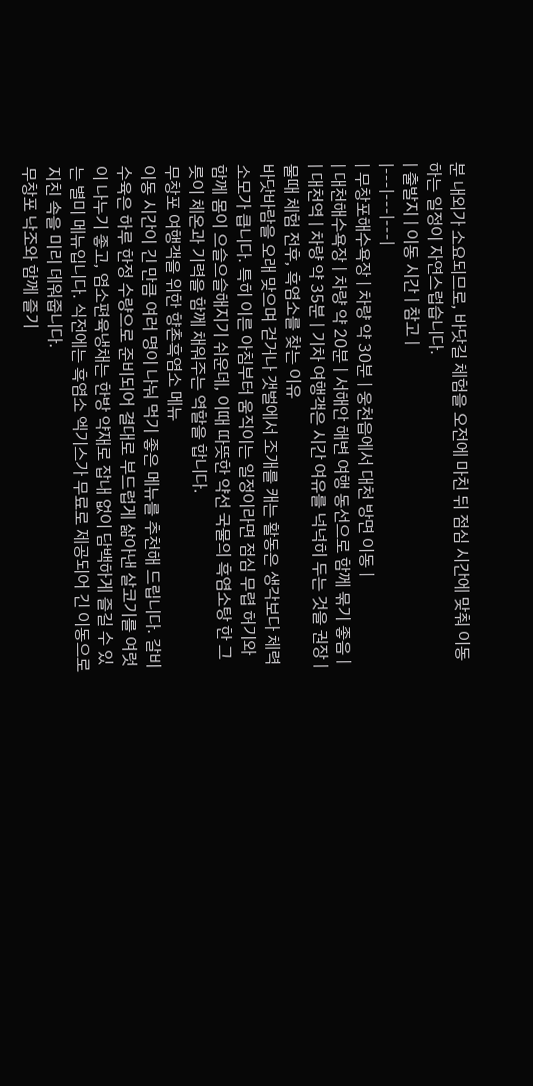분 내외가 소요되므로, 바닷길 체험을 오전에 마친 뒤 점심 시간에 맞춰 이동하는 일정이 자연스럽습니다.
| 출발지 | 이동 시간 | 참고 |
|---|---|---|
| 무창포해수욕장 | 차량 약 30분 | 웅천읍에서 대천 방면 이동 |
| 대천해수욕장 | 차량 약 20분 | 서해안 해변 여행 동선으로 함께 묶기 좋음 |
| 대천역 | 차량 약 35분 | 기차 여행객은 시간 여유를 넉넉히 두는 것을 권장 |
물때 체험 전후, 흑염소를 찾는 이유
바닷바람을 오래 맞으며 걷거나 갯벌에서 조개를 캐는 활동은 생각보다 체력 소모가 큽니다. 특히 이른 아침부터 움직이는 일정이라면 점심 무렵 허기와 함께 몸이 으슬으슬해지기 쉬운데, 이때 따뜻한 약선 국물의 흑염소탕 한 그릇이 체온과 기력을 함께 채워주는 역할을 합니다.
무창포 여행객을 위한 향촌흑염소 메뉴
이동 시간이 긴 만큼 여러 명이 나눠 먹기 좋은 메뉴를 추천해 드립니다. 갈비수육은 하루 한정 수량으로 준비되어 결대로 부드럽게 삶아낸 살코기를 여럿이 나누기 좋고, 염소편육냉채는 한방 약재로 잡내 없이 담백하게 즐길 수 있는 별미 메뉴입니다. 식전에는 흑염소 엑기스가 무료로 제공되어 긴 이동으로 지친 속을 미리 데워줍니다.
무창포 낙조와 함께 즐기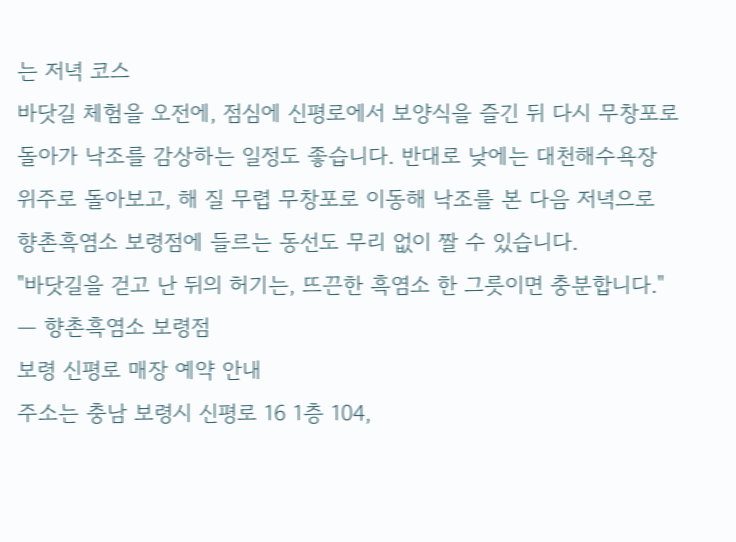는 저녁 코스
바닷길 체험을 오전에, 점심에 신평로에서 보양식을 즐긴 뒤 다시 무창포로 돌아가 낙조를 감상하는 일정도 좋습니다. 반대로 낮에는 대천해수욕장 위주로 돌아보고, 해 질 무렵 무창포로 이동해 낙조를 본 다음 저녁으로 향촌흑염소 보령점에 들르는 동선도 무리 없이 짤 수 있습니다.
"바닷길을 걷고 난 뒤의 허기는, 뜨끈한 흑염소 한 그릇이면 충분합니다." — 향촌흑염소 보령점
보령 신평로 매장 예약 안내
주소는 충남 보령시 신평로 16 1층 104,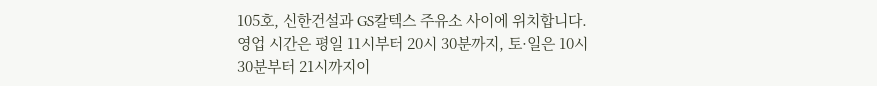105호, 신한건설과 GS칼텍스 주유소 사이에 위치합니다. 영업 시간은 평일 11시부터 20시 30분까지, 토·일은 10시 30분부터 21시까지이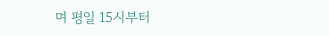며 평일 15시부터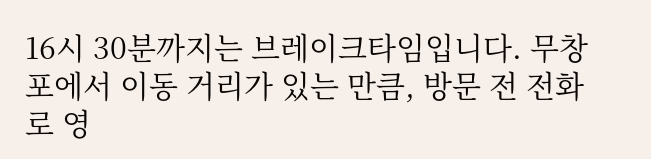16시 30분까지는 브레이크타임입니다. 무창포에서 이동 거리가 있는 만큼, 방문 전 전화로 영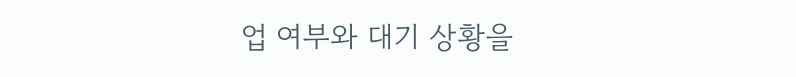업 여부와 대기 상황을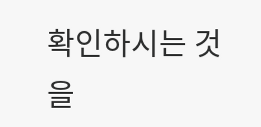확인하시는 것을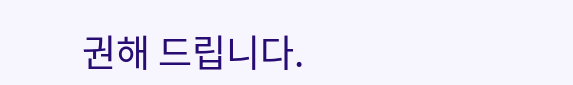권해 드립니다.